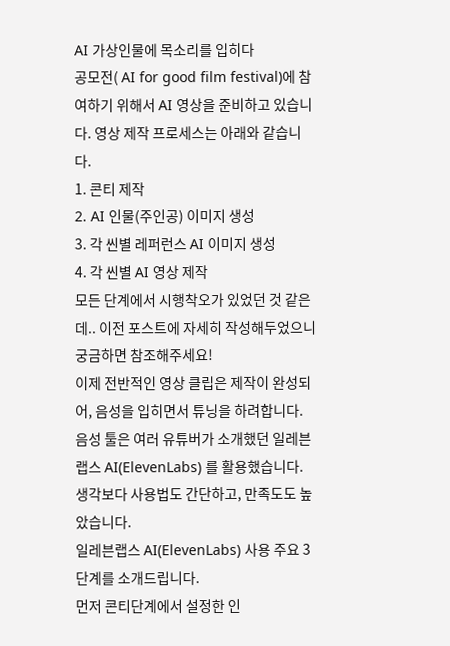AI 가상인물에 목소리를 입히다
공모전( AI for good film festival)에 참여하기 위해서 AI 영상을 준비하고 있습니다. 영상 제작 프로세스는 아래와 같습니다.
1. 콘티 제작
2. AI 인물(주인공) 이미지 생성
3. 각 씬별 레퍼런스 AI 이미지 생성
4. 각 씬별 AI 영상 제작
모든 단계에서 시행착오가 있었던 것 같은데.. 이전 포스트에 자세히 작성해두었으니 궁금하면 참조해주세요!
이제 전반적인 영상 클립은 제작이 완성되어, 음성을 입히면서 튜닝을 하려합니다. 음성 툴은 여러 유튜버가 소개했던 일레븐랩스 AI(ElevenLabs) 를 활용했습니다. 생각보다 사용법도 간단하고, 만족도도 높았습니다.
일레븐랩스 AI(ElevenLabs) 사용 주요 3단계를 소개드립니다.
먼저 콘티단계에서 설정한 인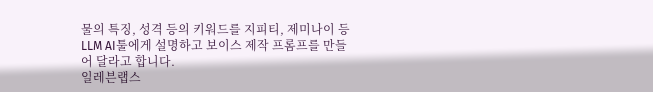물의 특징, 성격 등의 키워드를 지피티, 제미나이 등 LLM AI툴에게 설명하고 보이스 제작 프롬프를 만들어 달라고 합니다.
일레븐랩스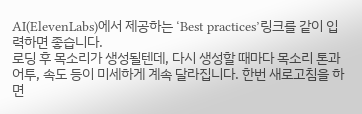AI(ElevenLabs)에서 제공하는 ‘Best practices’링크를 같이 입력하면 좋습니다.
로딩 후 목소리가 생성될텐데, 다시 생성할 때마다 목소리 톤과 어투, 속도 등이 미세하게 계속 달라집니다. 한번 새로고침을 하면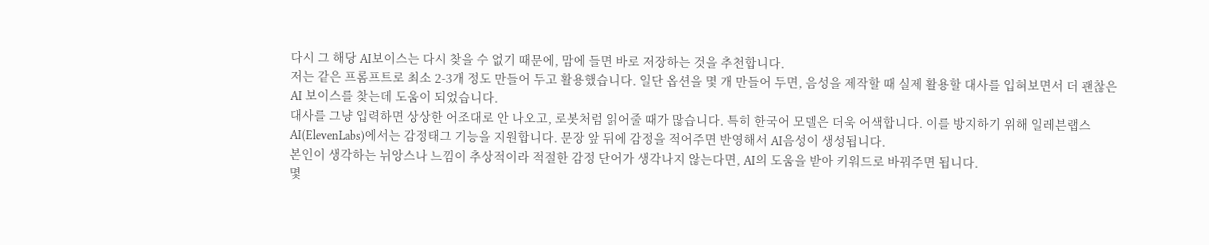다시 그 해당 AI보이스는 다시 찾을 수 없기 때문에, 맘에 들면 바로 저장하는 것을 추천합니다.
저는 같은 프롬프트로 최소 2-3개 정도 만들어 두고 활용했습니다. 일단 옵션을 몇 개 만들어 두면, 음성을 제작할 때 실제 활용할 대사를 입혀보면서 더 괜찮은 AI 보이스를 찾는데 도움이 되었습니다.
대사를 그냥 입력하면 상상한 어조대로 안 나오고, 로봇처럼 읽어줄 때가 많습니다. 특히 한국어 모델은 더욱 어색합니다. 이를 방지하기 위해 일레븐랩스 AI(ElevenLabs)에서는 감정태그 기능을 지원합니다. 문장 앞 뒤에 감정을 적어주면 반영해서 AI음성이 생성됩니다.
본인이 생각하는 뉘앙스나 느낌이 추상적이라 적절한 감정 단어가 생각나지 않는다면, AI의 도움을 받아 키워드로 바꿔주면 됩니다.
몇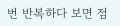번 반복하다 보면 점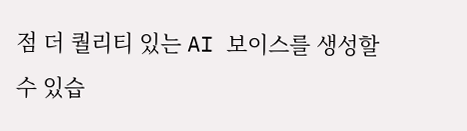점 더 퀄리티 있는 AI 보이스를 생성할 수 있습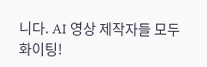니다. AI 영상 제작자들 모두 화이팅!